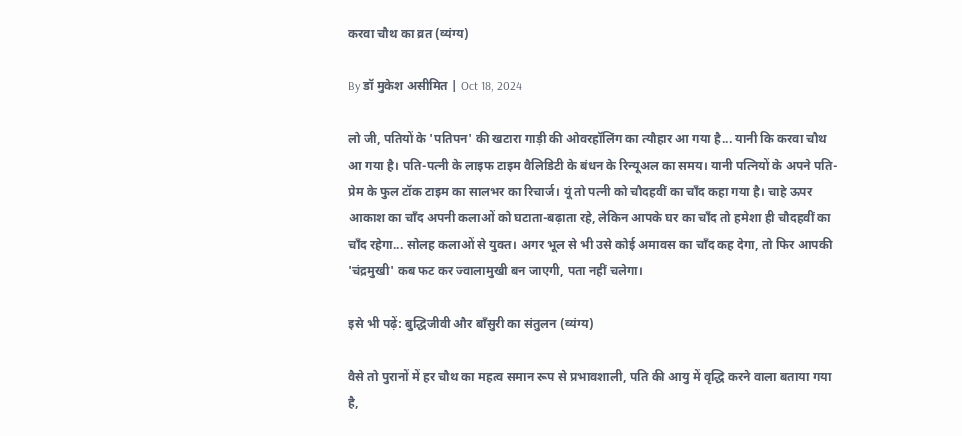करवा चौथ का व्रत (व्यंग्य)

By डॉ मुकेश असीमित | Oct 18, 2024

लो जी, पतियों के 'पतिपन' की खटारा गाड़ी की ओवरहॉलिंग का त्यौहार आ गया है... यानी कि करवा चौथ आ गया है। पति-पत्नी के लाइफ टाइम वैलिडिटी के बंधन के रिन्यूअल का समय। यानी पत्नियों के अपने पति-प्रेम के फुल टॉक टाइम का सालभर का रिचार्ज। यूं तो पत्नी को चौदहवीं का चाँद कहा गया है। चाहे ऊपर आकाश का चाँद अपनी कलाओं को घटाता-बढ़ाता रहे, लेकिन आपके घर का चाँद तो हमेशा ही चौदहवीं का चाँद रहेगा... सोलह कलाओं से युक्त। अगर भूल से भी उसे कोई अमावस का चाँद कह देगा, तो फिर आपकी 'चंद्रमुखी' कब फट कर ज्वालामुखी बन जाएगी, पता नहीं चलेगा।

इसे भी पढ़ें: बुद्धिजीवी और बाँसुरी का संतुलन (व्यंग्य)

वैसे तो पुरानों में हर चौथ का महत्व समान रूप से प्रभावशाली, पति की आयु में वृद्धि करने वाला बताया गया है,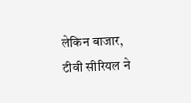लेकिन बाजार, टीवी सीरियल ने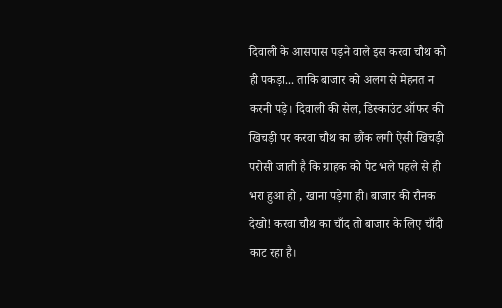दिवाली के आसपास पड़ने वाले इस करवा चौथ को ही पकड़ा... ताकि बाजार को अलग से मेहनत न करनी पड़े। दिवाली की सेल, डिस्काउंट ऑफर की खिचड़ी पर करवा चौथ का छौंक लगी ऐसी खिचड़ी परोसी जाती है कि ग्राहक को पेट भले पहले से ही भरा हुआ हो , खाना पड़ेगा ही। बाजार की रौनक देखो! करवा चौथ का चाँद तो बाजार के लिए चाँदी काट रहा है।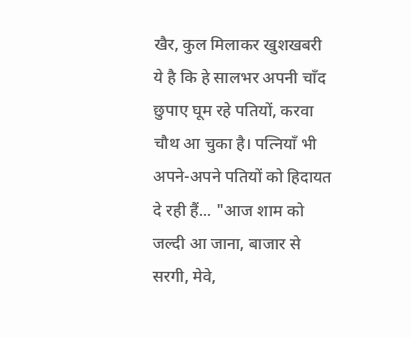खैर, कुल मिलाकर खुशखबरी ये है कि हे सालभर अपनी चाँद छुपाए घूम रहे पतियों, करवा चौथ आ चुका है। पत्नियाँ भी अपने-अपने पतियों को हिदायत दे रही हैं... "आज शाम को जल्दी आ जाना, बाजार से सरगी, मेवे,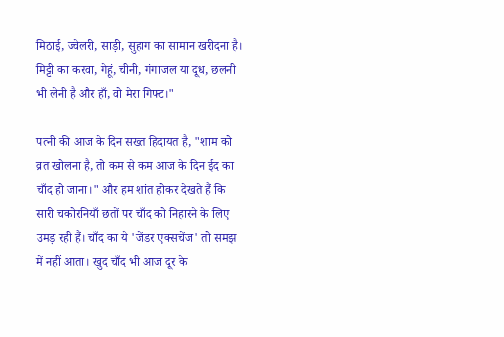मिठाई, ज्वेलरी, साड़ी, सुहाग का सामान खरीदना है। मिट्टी का करवा, गेहूं, चीनी, गंगाजल या दूध, छलनी भी लेनी है और हाँ, वो मेरा गिफ्ट।"

पत्नी की आज के दिन सख्त हिदायत है, "शाम को व्रत खोलना है, तो कम से कम आज के दिन ईद का चाँद हो जाना।" और हम शांत होकर देखते हैं कि सारी चकोरनियाँ छतों पर चाँद को निहारने के लिए उमड़ रही हैं। चाँद का ये 'जेंडर एक्सचेंज' तो समझ में नहीं आता। खुद चाँद भी आज दूर के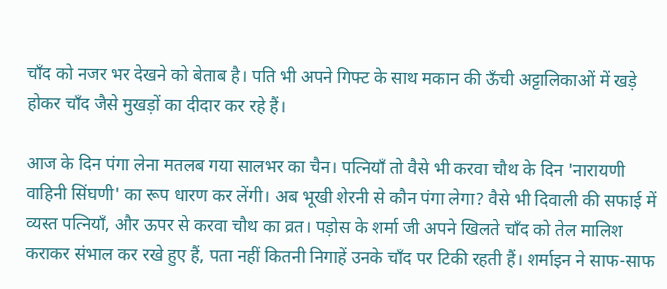चाँद को नजर भर देखने को बेताब है। पति भी अपने गिफ्ट के साथ मकान की ऊँची अट्टालिकाओं में खड़े होकर चाँद जैसे मुखड़ों का दीदार कर रहे हैं।

आज के दिन पंगा लेना मतलब गया सालभर का चैन। पत्नियाँ तो वैसे भी करवा चौथ के दिन 'नारायणी वाहिनी सिंघणी' का रूप धारण कर लेंगी। अब भूखी शेरनी से कौन पंगा लेगा? वैसे भी दिवाली की सफाई में व्यस्त पत्नियाँ, और ऊपर से करवा चौथ का व्रत। पड़ोस के शर्मा जी अपने खिलते चाँद को तेल मालिश कराकर संभाल कर रखे हुए हैं, पता नहीं कितनी निगाहें उनके चाँद पर टिकी रहती हैं। शर्माइन ने साफ-साफ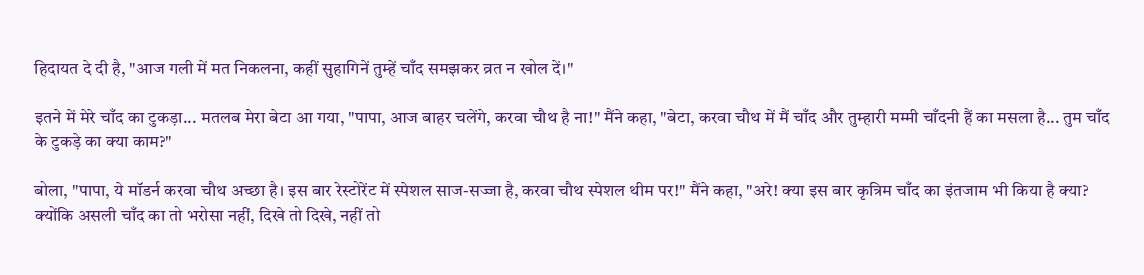हिदायत दे दी है, "आज गली में मत निकलना, कहीं सुहागिनें तुम्हें चाँद समझकर व्रत न खोल दें।"

इतने में मेरे चाँद का टुकड़ा... मतलब मेरा बेटा आ गया, "पापा, आज बाहर चलेंगे, करवा चौथ है ना!" मैंने कहा, "बेटा, करवा चौथ में मैं चाँद और तुम्हारी मम्मी चाँदनी हैं का मसला है... तुम चाँद के टुकड़े का क्या काम?"

बोला, "पापा, ये मॉडर्न करवा चौथ अच्छा है। इस बार रेस्टोरेंट में स्पेशल साज-सज्जा है, करवा चौथ स्पेशल थीम पर!" मैंने कहा, "अरे! क्या इस बार कृत्रिम चाँद का इंतजाम भी किया है क्या? क्योंकि असली चाँद का तो भरोसा नहीं, दिखे तो दिखे, नहीं तो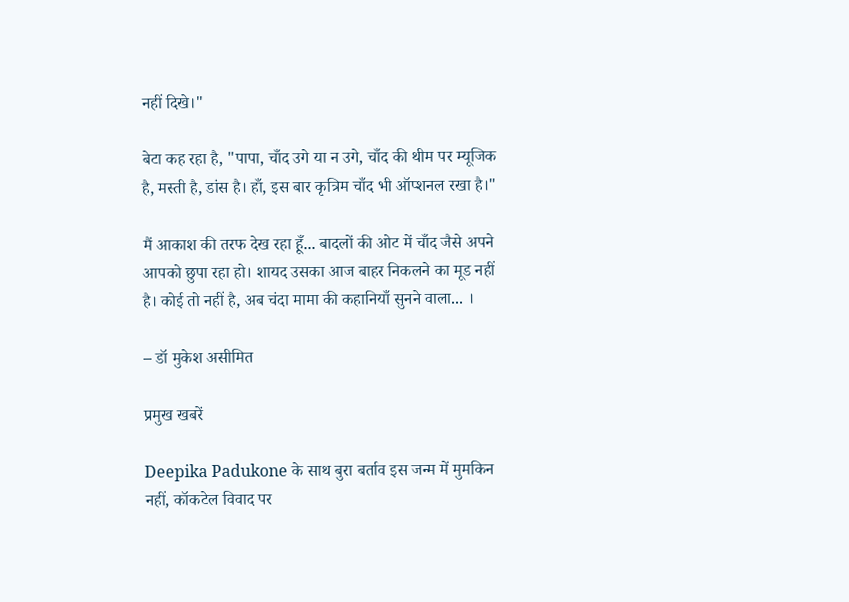नहीं दिखे।"

बेटा कह रहा है, "पापा, चाँद उगे या न उगे, चाँद की थीम पर म्यूजिक है, मस्ती है, डांस है। हाँ, इस बार कृत्रिम चाँद भी ऑप्शनल रखा है।"

मैं आकाश की तरफ देख रहा हूँ... बादलों की ओट में चाँद जैसे अपने आपको छुपा रहा हो। शायद उसका आज बाहर निकलने का मूड नहीं है। कोई तो नहीं है, अब चंदा मामा की कहानियाँ सुनने वाला... ।

– डॉ मुकेश असीमित

प्रमुख खबरें

Deepika Padukone के साथ बुरा बर्ताव इस जन्म में मुमकिन नहीं, कॉकटेल विवाद पर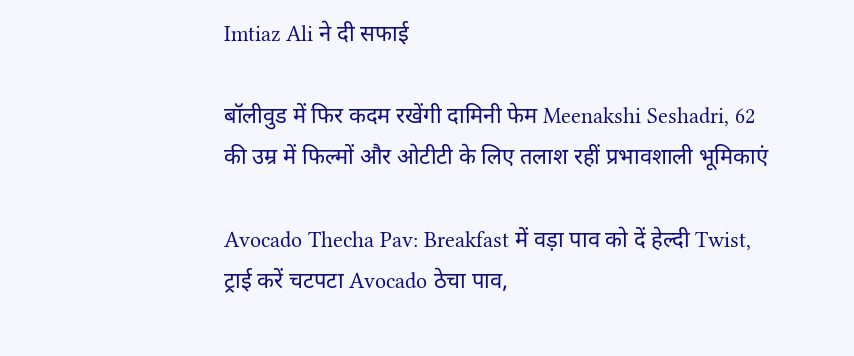Imtiaz Ali ने दी सफाई

बॉलीवुड में फिर कदम रखेंगी दामिनी फेम Meenakshi Seshadri, 62 की उम्र में फिल्मों और ओटीटी के लिए तलाश रहीं प्रभावशाली भूमिकाएं

Avocado Thecha Pav: Breakfast में वड़ा पाव को दें हेल्दी Twist, ट्राई करें चटपटा Avocado ठेचा पाव,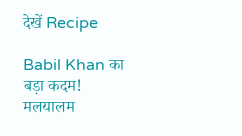देखें Recipe

Babil Khan का बड़ा कदम! मलयालम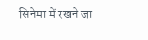सिनेमा में रखने जा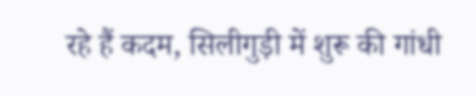रहे हैं कदम, सिलीगुड़ी में शुरू की गांधी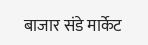बाजार संडे मार्केट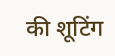की शूटिंग